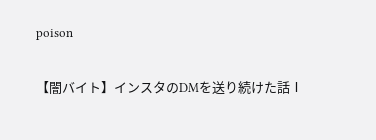poison

【闇バイト】インスタのDMを送り続けた話Ⅰ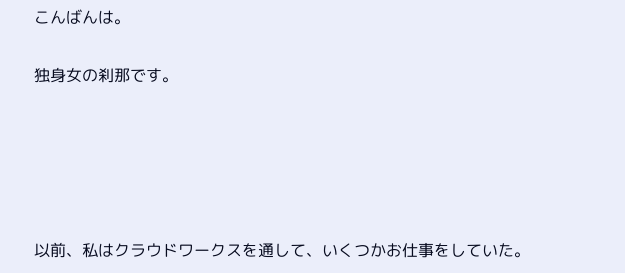こんばんは。

独身女の刹那です。





以前、私はクラウドワークスを通して、いくつかお仕事をしていた。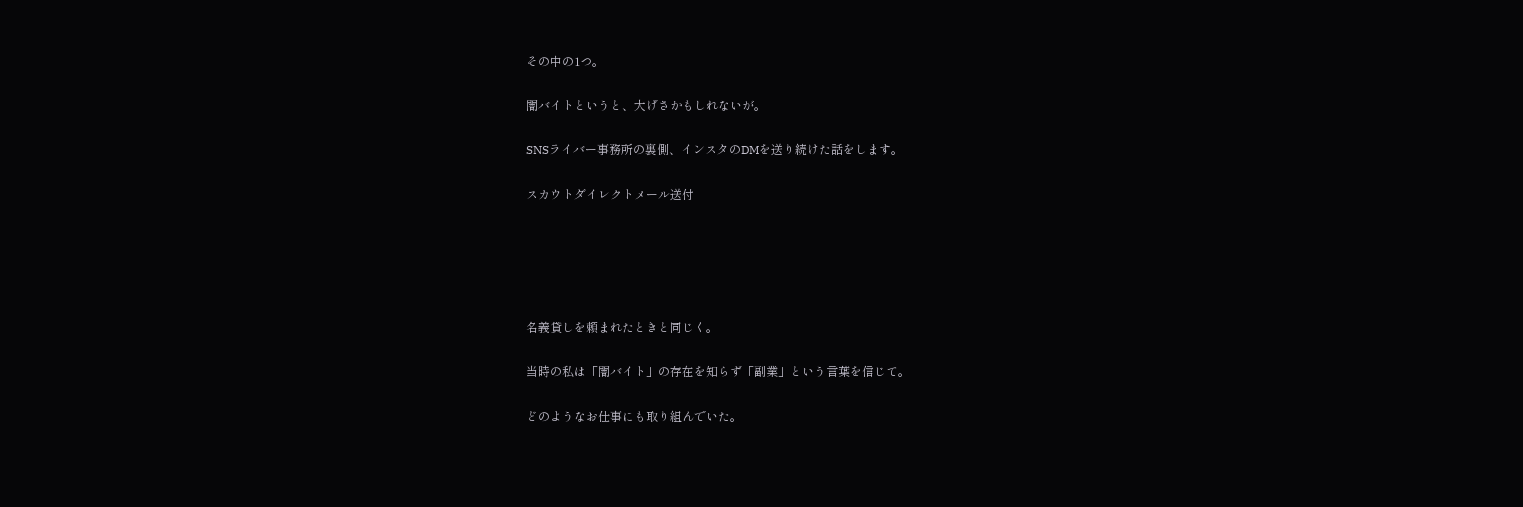その中の1つ。

闇バイトというと、大げさかもしれないが。

SNSライバー事務所の裏側、インスタのDMを送り続けた話をします。

スカウトダイレクトメール送付





名義貸しを頼まれたときと同じく。

当時の私は「闇バイト」の存在を知らず「副業」という言葉を信じて。

どのようなお仕事にも取り組んでいた。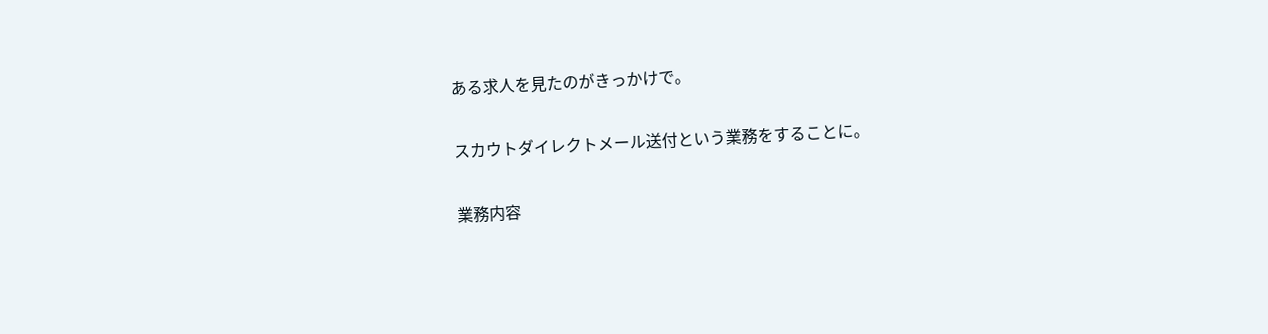ある求人を見たのがきっかけで。

スカウトダイレクトメール送付という業務をすることに。

業務内容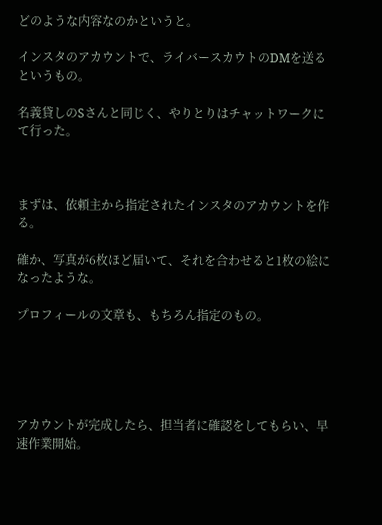どのような内容なのかというと。

インスタのアカウントで、ライバースカウトのDMを送るというもの。

名義貸しのSさんと同じく、やりとりはチャットワークにて行った。



まずは、依頼主から指定されたインスタのアカウントを作る。

確か、写真が6枚ほど届いて、それを合わせると1枚の絵になったような。

プロフィールの文章も、もちろん指定のもの。





アカウントが完成したら、担当者に確認をしてもらい、早速作業開始。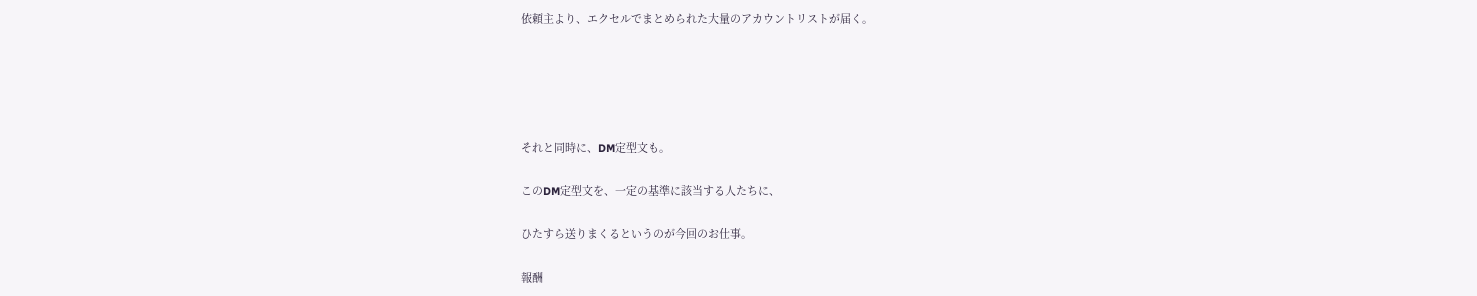依頼主より、エクセルでまとめられた大量のアカウントリストが届く。





それと同時に、DM定型文も。

このDM定型文を、一定の基準に該当する人たちに、

ひたすら送りまくるというのが今回のお仕事。

報酬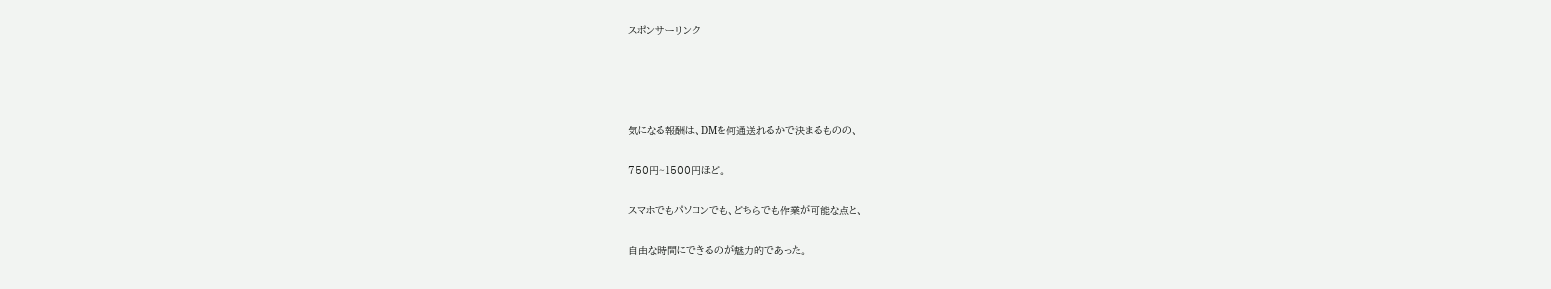スポンサーリンク




気になる報酬は、DMを何通送れるかで決まるものの、

750円~1500円ほど。

スマホでもパソコンでも、どちらでも作業が可能な点と、

自由な時間にできるのが魅力的であった。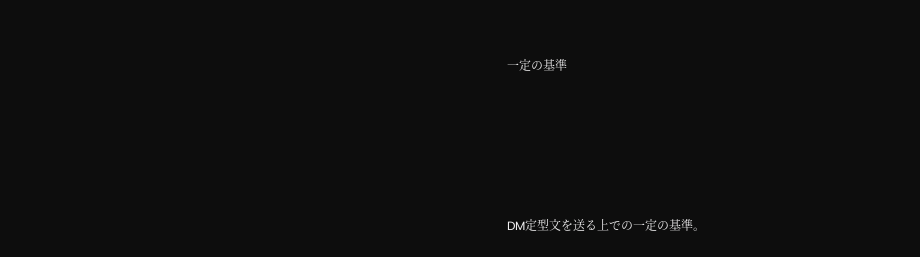一定の基準





DM定型文を送る上での一定の基準。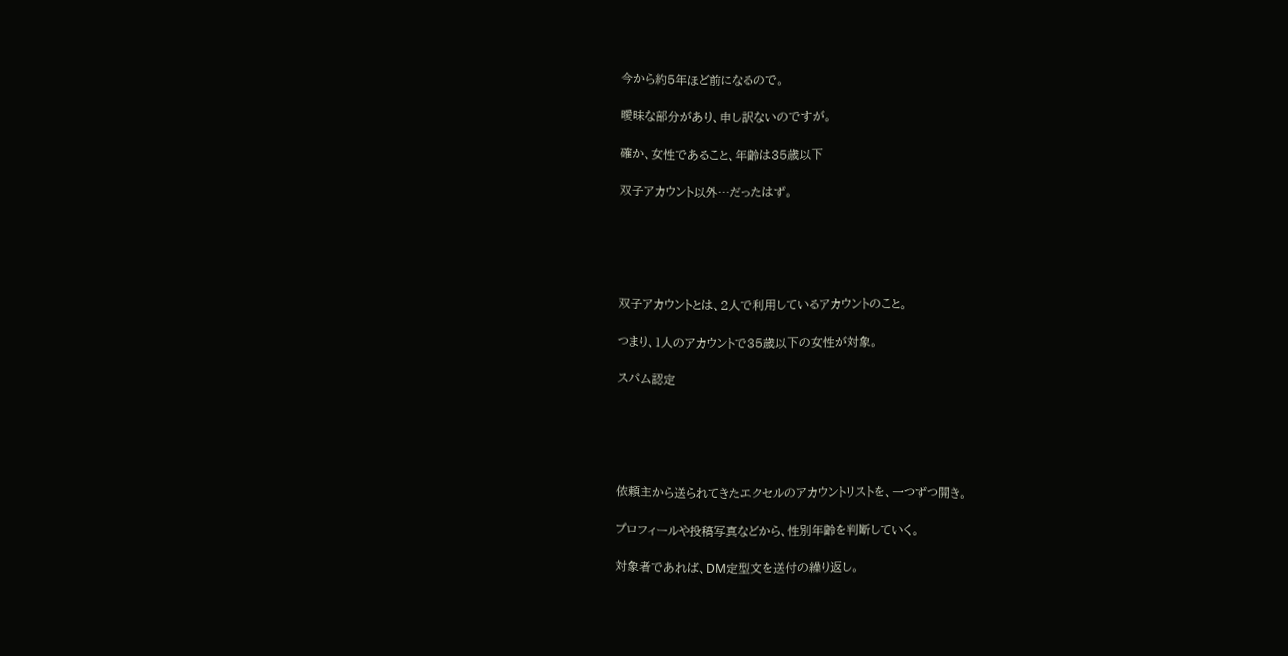今から約5年ほど前になるので。

曖昧な部分があり、申し訳ないのですが。

確か、女性であること、年齢は35歳以下

双子アカウント以外…だったはず。





双子アカウントとは、2人で利用しているアカウントのこと。

つまり、1人のアカウントで35歳以下の女性が対象。

スパム認定





依頼主から送られてきたエクセルのアカウントリストを、一つずつ開き。

プロフィールや投稿写真などから、性別年齢を判断していく。

対象者であれば、DM定型文を送付の繰り返し。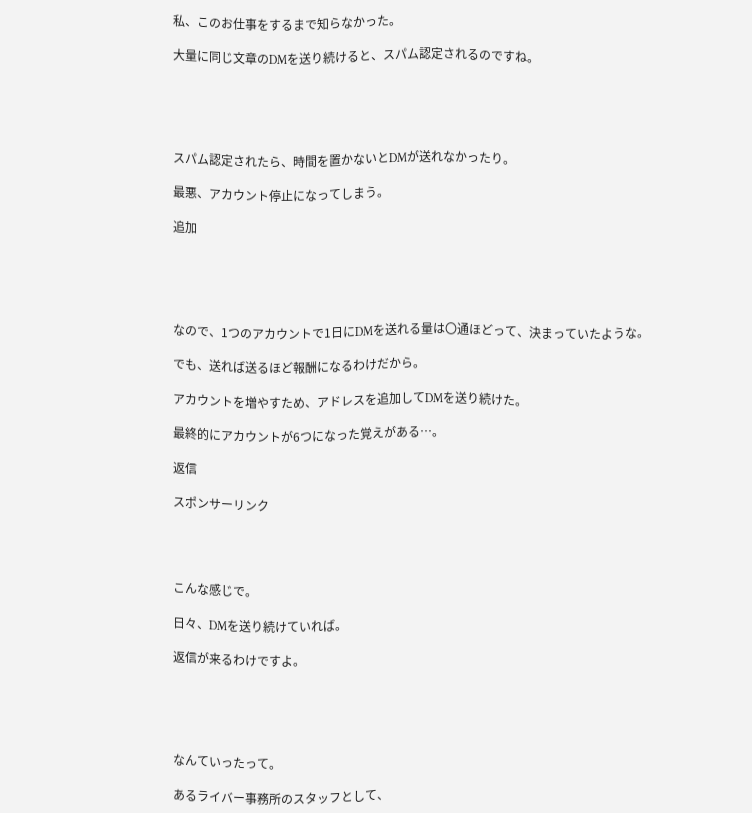私、このお仕事をするまで知らなかった。

大量に同じ文章のDMを送り続けると、スパム認定されるのですね。





スパム認定されたら、時間を置かないとDMが送れなかったり。

最悪、アカウント停止になってしまう。

追加





なので、1つのアカウントで1日にDMを送れる量は〇通ほどって、決まっていたような。

でも、送れば送るほど報酬になるわけだから。

アカウントを増やすため、アドレスを追加してDMを送り続けた。

最終的にアカウントが6つになった覚えがある…。

返信

スポンサーリンク




こんな感じで。

日々、DMを送り続けていれば。

返信が来るわけですよ。





なんていったって。

あるライバー事務所のスタッフとして、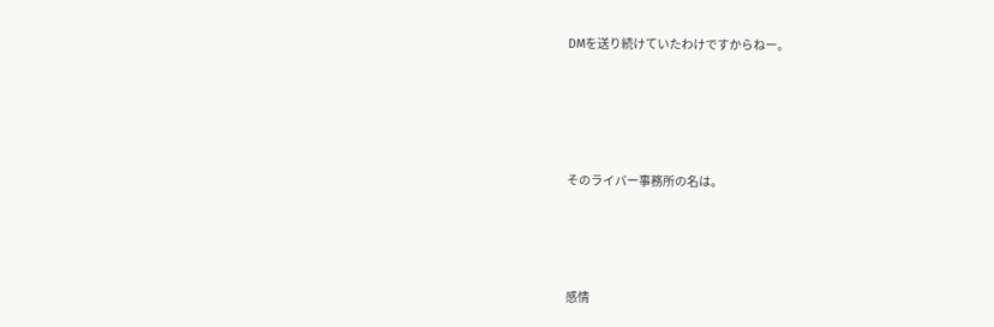DMを送り続けていたわけですからねー。






そのライバー事務所の名は。





感情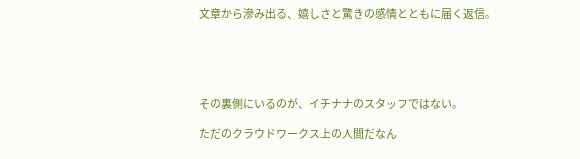文章から滲み出る、嬉しさと驚きの感情とともに届く返信。





その裏側にいるのが、イチナナのスタッフではない。

ただのクラウドワークス上の人間だなん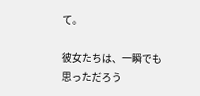て。

彼女たちは、一瞬でも思っただろう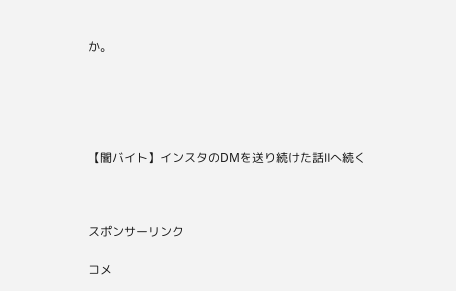か。





【闇バイト】インスタのDMを送り続けた話Ⅱへ続く



スポンサーリンク

コメ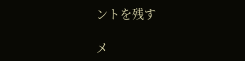ントを残す

メ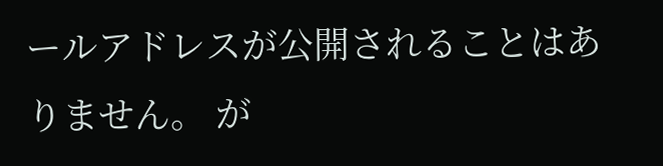ールアドレスが公開されることはありません。 が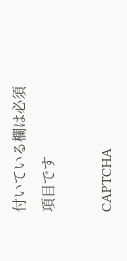付いている欄は必須項目です

CAPTCHA